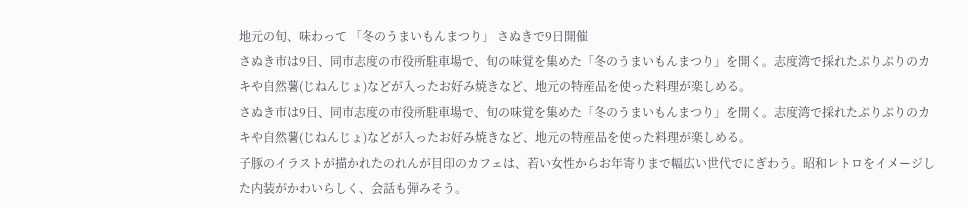地元の旬、味わって 「冬のうまいもんまつり」 さぬきで9日開催
さぬき市は9日、同市志度の市役所駐車場で、旬の味覚を集めた「冬のうまいもんまつり」を開く。志度湾で採れたぷりぷりのカキや自然薯(じねんじょ)などが入ったお好み焼きなど、地元の特産品を使った料理が楽しめる。
さぬき市は9日、同市志度の市役所駐車場で、旬の味覚を集めた「冬のうまいもんまつり」を開く。志度湾で採れたぷりぷりのカキや自然薯(じねんじょ)などが入ったお好み焼きなど、地元の特産品を使った料理が楽しめる。
子豚のイラストが描かれたのれんが目印のカフェは、若い女性からお年寄りまで幅広い世代でにぎわう。昭和レトロをイメージした内装がかわいらしく、会話も弾みそう。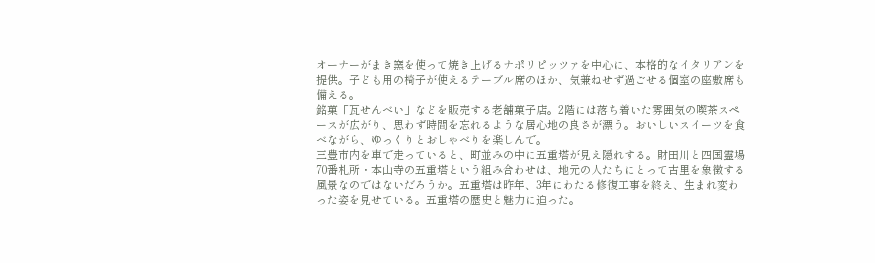オーナーがまき窯を使って焼き上げるナポリピッツァを中心に、本格的なイタリアンを提供。子ども用の椅子が使えるテーブル席のほか、気兼ねせず過ごせる個室の座敷席も備える。
銘菓「瓦せんべい」などを販売する老舗菓子店。2階には落ち着いた雰囲気の喫茶スペースが広がり、思わず時間を忘れるような居心地の良さが漂う。おいしいスイーツを食べながら、ゆっくりとおしゃべりを楽しんで。
三豊市内を車で走っていると、町並みの中に五重塔が見え隠れする。財田川と四国霊場70番札所・本山寺の五重塔という組み合わせは、地元の人たちにとって古里を象徴する風景なのではないだろうか。五重塔は昨年、3年にわたる修復工事を終え、生まれ変わった姿を見せている。五重塔の歴史と魅力に迫った。